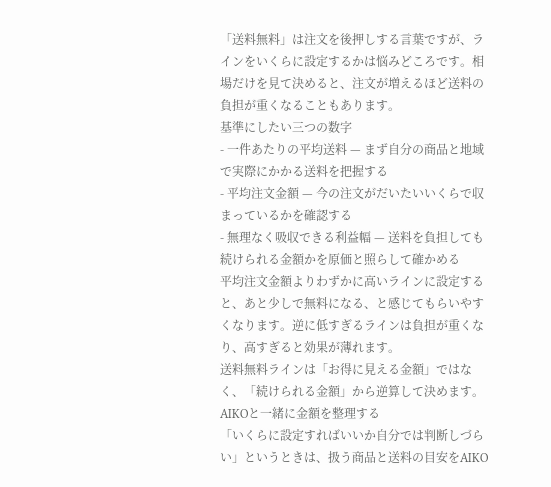「送料無料」は注文を後押しする言葉ですが、ラインをいくらに設定するかは悩みどころです。相場だけを見て決めると、注文が増えるほど送料の負担が重くなることもあります。
基準にしたい三つの数字
- 一件あたりの平均送料 — まず自分の商品と地域で実際にかかる送料を把握する
- 平均注文金額 — 今の注文がだいたいいくらで収まっているかを確認する
- 無理なく吸収できる利益幅 — 送料を負担しても続けられる金額かを原価と照らして確かめる
平均注文金額よりわずかに高いラインに設定すると、あと少しで無料になる、と感じてもらいやすくなります。逆に低すぎるラインは負担が重くなり、高すぎると効果が薄れます。
送料無料ラインは「お得に見える金額」ではなく、「続けられる金額」から逆算して決めます。
AIKOと一緒に金額を整理する
「いくらに設定すればいいか自分では判断しづらい」というときは、扱う商品と送料の目安をAIKO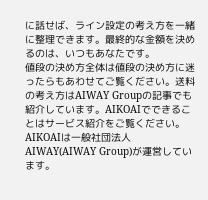に話せば、ライン設定の考え方を一緒に整理できます。最終的な金額を決めるのは、いつもあなたです。
値段の決め方全体は値段の決め方に迷ったらもあわせてご覧ください。送料の考え方はAIWAY Groupの記事でも紹介しています。AIKOAIでできることはサービス紹介をご覧ください。AIKOAIは一般社団法人AIWAY(AIWAY Group)が運営しています。